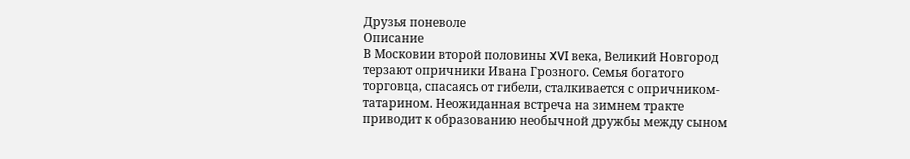Друзья поневоле
Описание
В Московии второй половины XVI века, Великий Новгород терзают опричники Ивана Грозного. Семья богатого торговца, спасаясь от гибели, сталкивается с опричником-татарином. Неожиданная встреча на зимнем тракте приводит к образованию необычной дружбы между сыном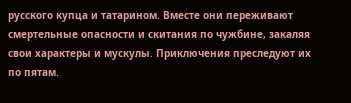русского купца и татарином. Вместе они переживают смертельные опасности и скитания по чужбине, закаляя свои характеры и мускулы. Приключения преследуют их по пятам.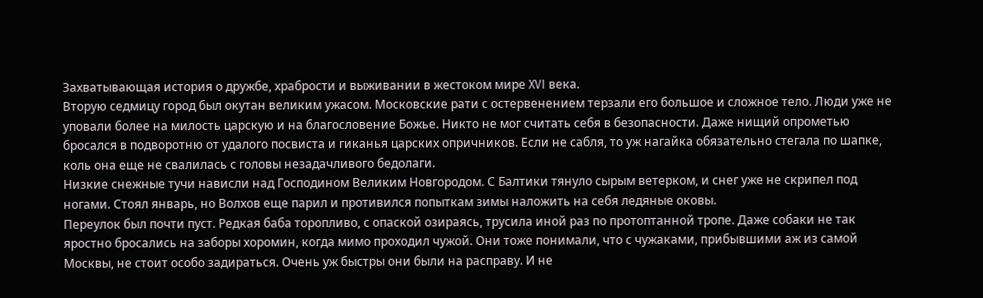Захватывающая история о дружбе, храбрости и выживании в жестоком мире XVI века.
Вторую седмицу город был окутан великим ужасом. Московские рати с остервенением терзали его большое и сложное тело. Люди уже не уповали более на милость царскую и на благословение Божье. Никто не мог считать себя в безопасности. Даже нищий опрометью бросался в подворотню от удалого посвиста и гиканья царских опричников. Если не сабля, то уж нагайка обязательно стегала по шапке, коль она еще не свалилась с головы незадачливого бедолаги.
Низкие снежные тучи нависли над Господином Великим Новгородом. С Балтики тянуло сырым ветерком, и снег уже не скрипел под ногами. Стоял январь, но Волхов еще парил и противился попыткам зимы наложить на себя ледяные оковы.
Переулок был почти пуст. Редкая баба торопливо, с опаской озираясь, трусила иной раз по протоптанной тропе. Даже собаки не так яростно бросались на заборы хоромин, когда мимо проходил чужой. Они тоже понимали, что с чужаками, прибывшими аж из самой Москвы, не стоит особо задираться. Очень уж быстры они были на расправу. И не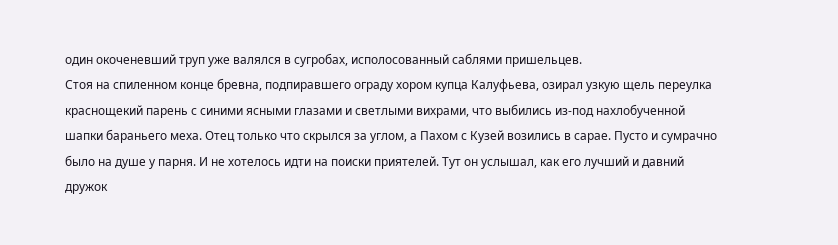один окоченевший труп уже валялся в сугробах, исполосованный саблями пришельцев.
Стоя на спиленном конце бревна, подпиравшего ограду хором купца Калуфьева, озирал узкую щель переулка краснощекий парень с синими ясными глазами и светлыми вихрами, что выбились из-под нахлобученной шапки бараньего меха. Отец только что скрылся за углом, а Пахом с Кузей возились в сарае. Пусто и сумрачно было на душе у парня. И не хотелось идти на поиски приятелей. Тут он услышал, как его лучший и давний дружок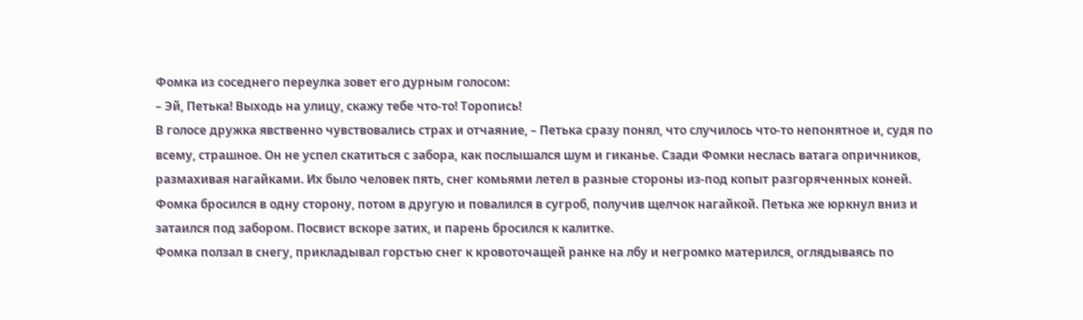Фомка из соседнего переулка зовет его дурным голосом:
– Эй, Петька! Выходь на улицу, скажу тебе что-то! Торопись!
В голосе дружка явственно чувствовались страх и отчаяние, – Петька сразу понял, что случилось что-то непонятное и, судя по всему, страшное. Он не успел скатиться с забора, как послышался шум и гиканье. Сзади Фомки неслась ватага опричников, размахивая нагайками. Их было человек пять, снег комьями летел в разные стороны из-под копыт разгоряченных коней.
Фомка бросился в одну сторону, потом в другую и повалился в сугроб, получив щелчок нагайкой. Петька же юркнул вниз и затаился под забором. Посвист вскоре затих, и парень бросился к калитке.
Фомка ползал в снегу, прикладывал горстью снег к кровоточащей ранке на лбу и негромко матерился, оглядываясь по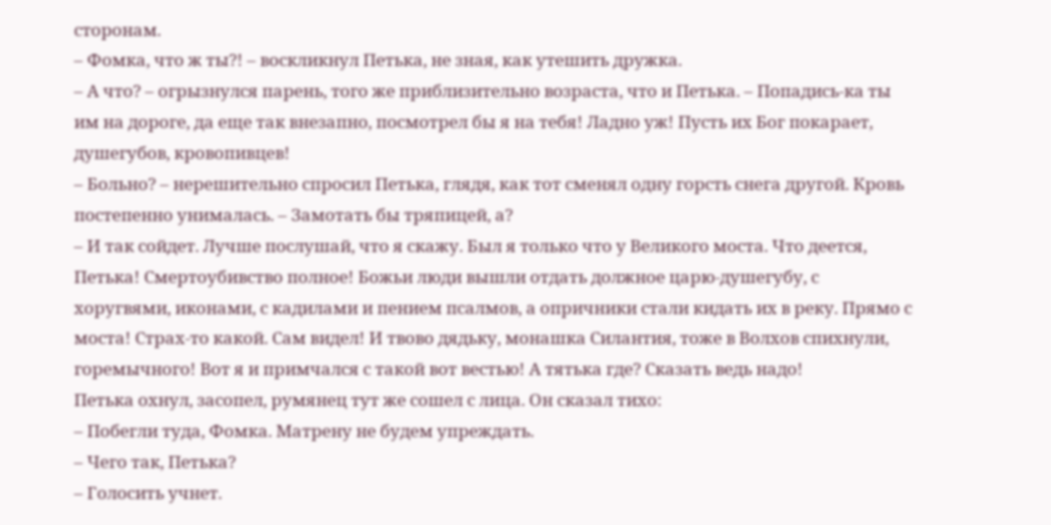сторонам.
– Фомка, что ж ты?! – воскликнул Петька, не зная, как утешить дружка.
– А что? – огрызнулся парень, того же приблизительно возраста, что и Петька. – Попадись-ка ты им на дороге, да еще так внезапно, посмотрел бы я на тебя! Ладно уж! Пусть их Бог покарает, душегубов, кровопивцев!
– Больно? – нерешительно спросил Петька, глядя, как тот сменял одну горсть снега другой. Кровь постепенно унималась. – Замотать бы тряпицей, а?
– И так сойдет. Лучше послушай, что я скажу. Был я только что у Великого моста. Что деется, Петька! Смертоубивство полное! Божьи люди вышли отдать должное царю-душегубу, с хоругвями, иконами, с кадилами и пением псалмов, а опричники стали кидать их в реку. Прямо с моста! Страх-то какой. Сам видел! И твово дядьку, монашка Силантия, тоже в Волхов спихнули, горемычного! Вот я и примчался с такой вот вестью! А тятька где? Сказать ведь надо!
Петька охнул, засопел, румянец тут же сошел с лица. Он сказал тихо:
– Побегли туда, Фомка. Матрену не будем упреждать.
– Чего так, Петька?
– Голосить учнет.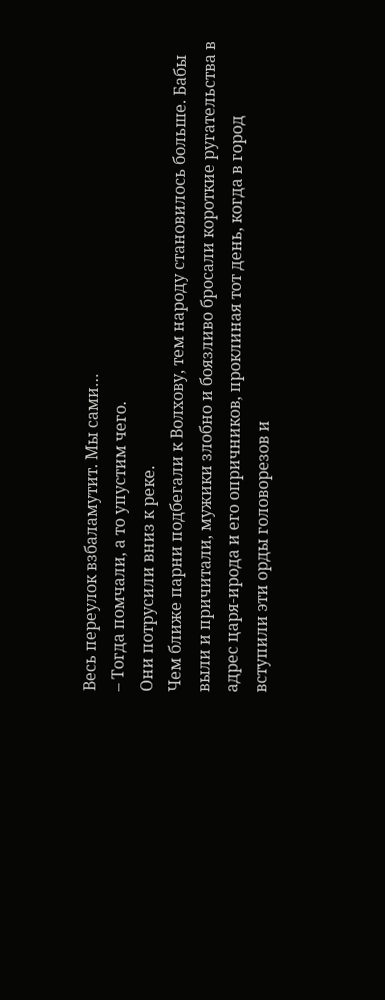Весь переулок взбаламутит. Мы сами…
– Тогда помчали, а то упустим чего.
Они потрусили вниз к реке.
Чем ближе парни подбегали к Волхову, тем народу становилось больше. Бабы выли и причитали, мужики злобно и боязливо бросали короткие ругательства в адрес царя-ирода и его опричников, проклиная тот день, когда в город вступили эти орды головорезов и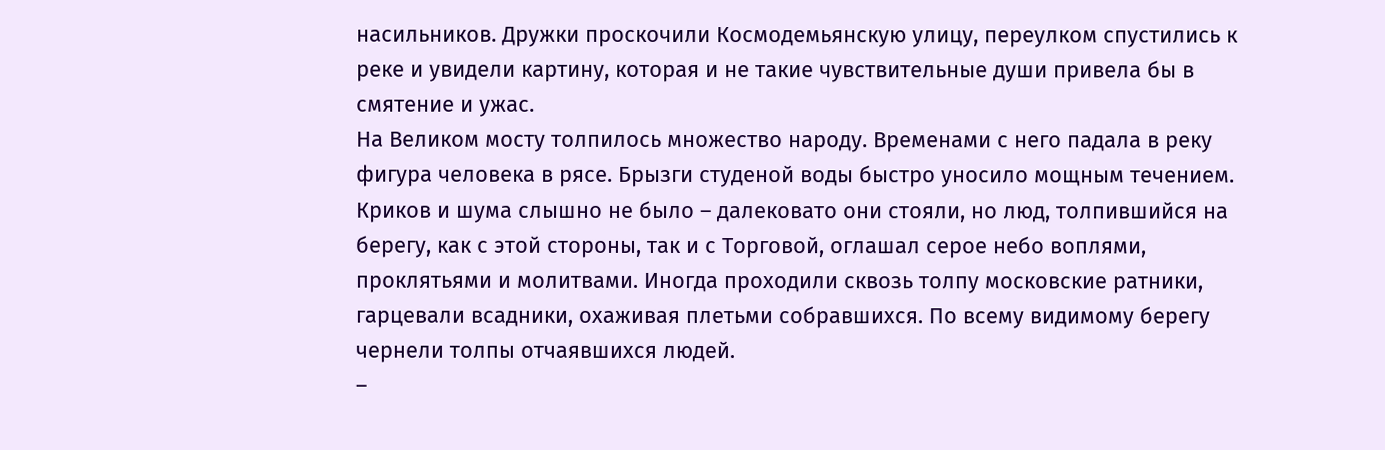насильников. Дружки проскочили Космодемьянскую улицу, переулком спустились к реке и увидели картину, которая и не такие чувствительные души привела бы в смятение и ужас.
На Великом мосту толпилось множество народу. Временами с него падала в реку фигура человека в рясе. Брызги студеной воды быстро уносило мощным течением. Криков и шума слышно не было – далековато они стояли, но люд, толпившийся на берегу, как с этой стороны, так и с Торговой, оглашал серое небо воплями, проклятьями и молитвами. Иногда проходили сквозь толпу московские ратники, гарцевали всадники, охаживая плетьми собравшихся. По всему видимому берегу чернели толпы отчаявшихся людей.
–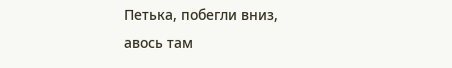Петька, побегли вниз, авось там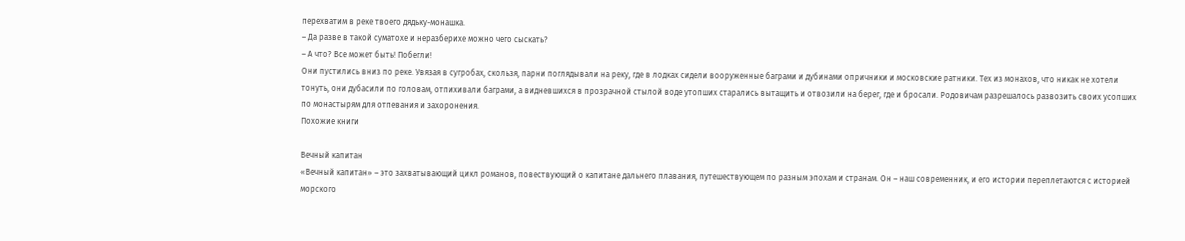перехватим в реке твоего дядьку-монашка.
– Да разве в такой суматохе и неразберихе можно чего сыскать?
– А что? Все может быть! Побегли!
Они пустились вниз по реке. Увязая в сугробах, скользя, парни поглядывали на реку, где в лодках сидели вооруженные баграми и дубинами опричники и московские ратники. Тех из монахов, что никак не хотели тонуть, они дубасили по головам, отпихивали баграми, а видневшихся в прозрачной стылой воде утопших старались вытащить и отвозили на берег, где и бросали. Родовичам разрешалось развозить своих усопших по монастырям для отпевания и захоронения.
Похожие книги

Вечный капитан
«Вечный капитан» – это захватывающий цикл романов, повествующий о капитане дальнего плавания, путешествующем по разным эпохам и странам. Он – наш современник, и его истории переплетаются с историей морского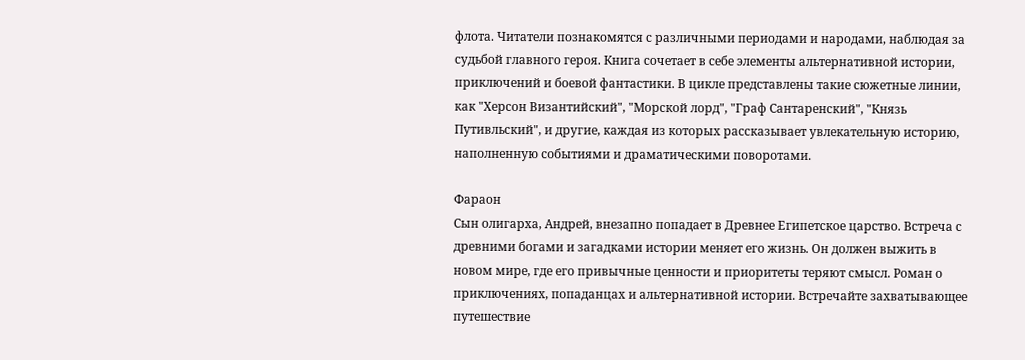флота. Читатели познакомятся с различными периодами и народами, наблюдая за судьбой главного героя. Книга сочетает в себе элементы альтернативной истории, приключений и боевой фантастики. В цикле представлены такие сюжетные линии, как "Херсон Византийский", "Морской лорд", "Граф Сантаренский", "Князь Путивльский", и другие, каждая из которых рассказывает увлекательную историю, наполненную событиями и драматическими поворотами.

Фараон
Сын олигарха, Андрей, внезапно попадает в Древнее Египетское царство. Встреча с древними богами и загадками истории меняет его жизнь. Он должен выжить в новом мире, где его привычные ценности и приоритеты теряют смысл. Роман о приключениях, попаданцах и альтернативной истории. Встречайте захватывающее путешествие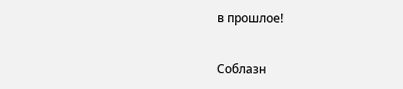в прошлое!

Соблазн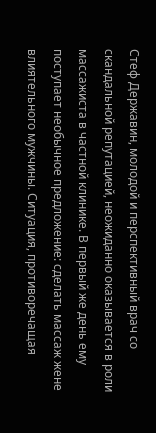Стеф Державин, молодой и перспективный врач со скандальной репутацией, неожиданно оказывается в роли массажиста в частной клинике. В первый же день ему поступает необычное предложение: сделать массаж жене влиятельного мужчины. Ситуация, противоречащая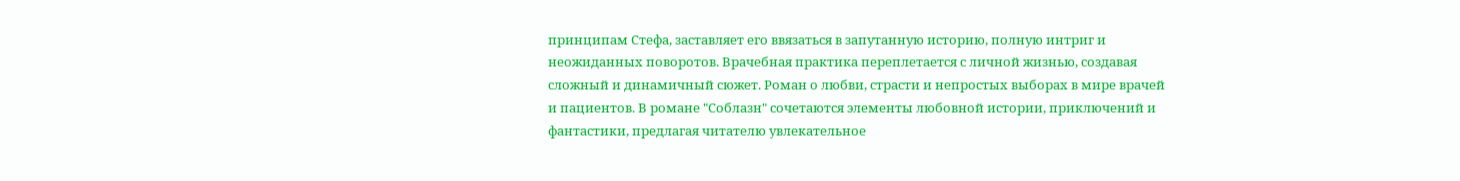принципам Стефа, заставляет его ввязаться в запутанную историю, полную интриг и неожиданных поворотов. Врачебная практика переплетается с личной жизнью, создавая сложный и динамичный сюжет. Роман о любви, страсти и непростых выборах в мире врачей и пациентов. В романе "Соблазн" сочетаются элементы любовной истории, приключений и фантастики, предлагая читателю увлекательное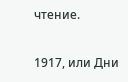чтение.

1917, или Дни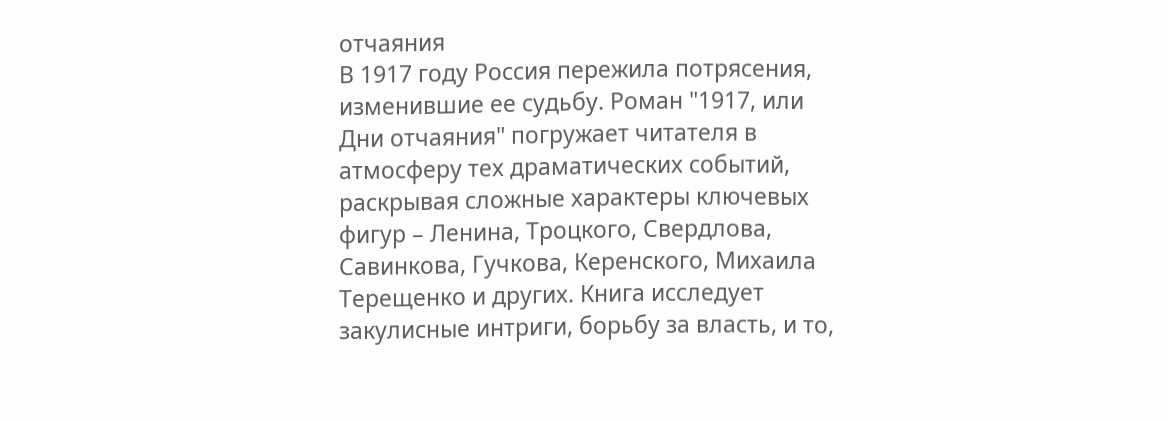отчаяния
В 1917 году Россия пережила потрясения, изменившие ее судьбу. Роман "1917, или Дни отчаяния" погружает читателя в атмосферу тех драматических событий, раскрывая сложные характеры ключевых фигур – Ленина, Троцкого, Свердлова, Савинкова, Гучкова, Керенского, Михаила Терещенко и других. Книга исследует закулисные интриги, борьбу за власть, и то,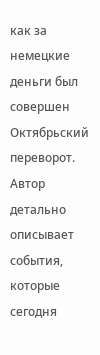как за немецкие деньги был совершен Октябрьский переворот. Автор детально описывает события, которые сегодня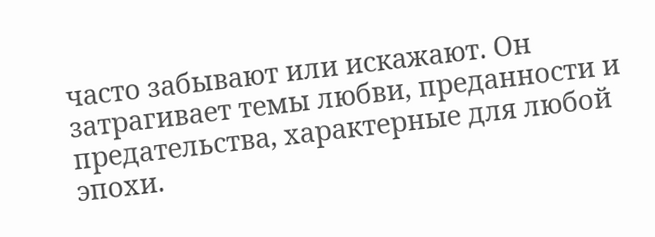часто забывают или искажают. Он затрагивает темы любви, преданности и предательства, характерные для любой эпохи.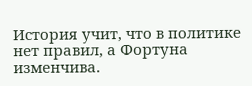История учит, что в политике нет правил, а Фортуна изменчива.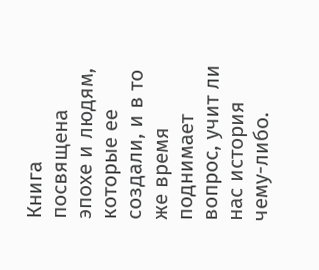Книга посвящена эпохе и людям, которые ее создали, и в то же время поднимает вопрос, учит ли нас история чему-либо.